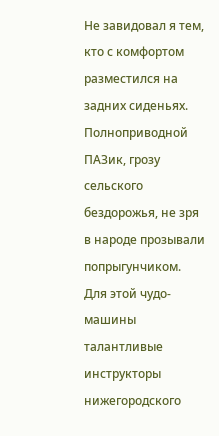Не завидовал я тем, кто с комфортом разместился на задних сиденьях. Полноприводной ПАЗик, грозу сельского бездорожья, не зря в народе прозывали попрыгунчиком. Для этой чудо-машины талантливые инструкторы нижегородского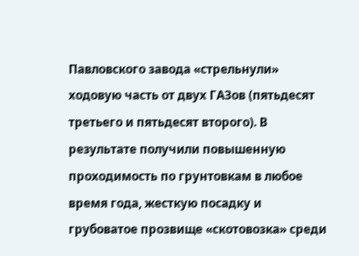Павловского завода «стрельнули» ходовую часть от двух ГАЗов (пятьдесят третьего и пятьдесят второго). В результате получили повышенную проходимость по грунтовкам в любое время года, жесткую посадку и грубоватое прозвище «скотовозка» среди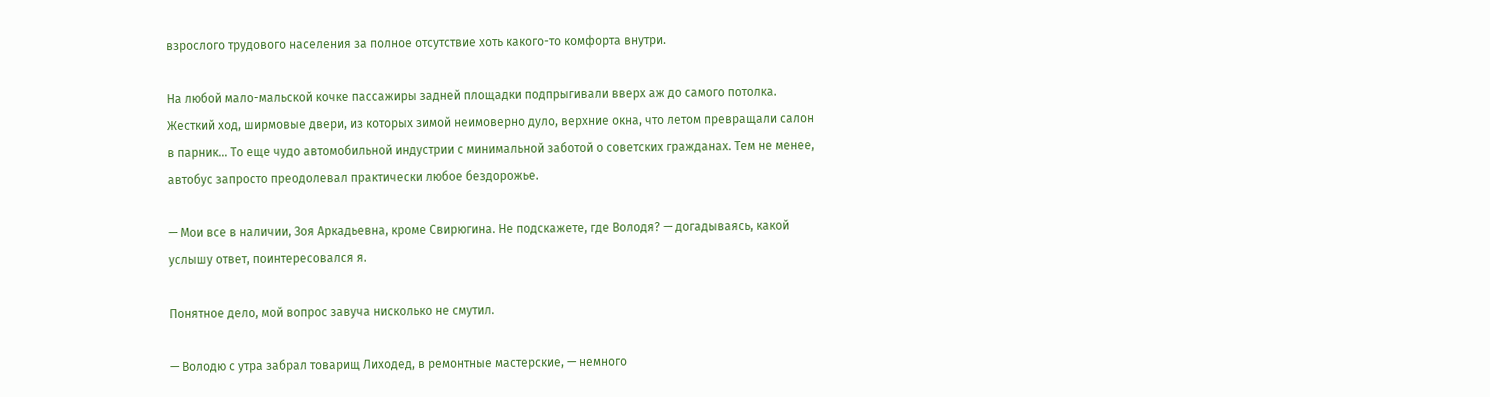взрослого трудового населения за полное отсутствие хоть какого-то комфорта внутри.

На любой мало-мальской кочке пассажиры задней площадки подпрыгивали вверх аж до самого потолка. Жесткий ход, ширмовые двери, из которых зимой неимоверно дуло, верхние окна, что летом превращали салон в парник… То еще чудо автомобильной индустрии с минимальной заботой о советских гражданах. Тем не менее, автобус запросто преодолевал практически любое бездорожье.

— Мои все в наличии, Зоя Аркадьевна, кроме Свирюгина. Не подскажете, где Володя? — догадываясь, какой услышу ответ, поинтересовался я.

Понятное дело, мой вопрос завуча нисколько не смутил.

— Володю с утра забрал товарищ Лиходед, в ремонтные мастерские, — немного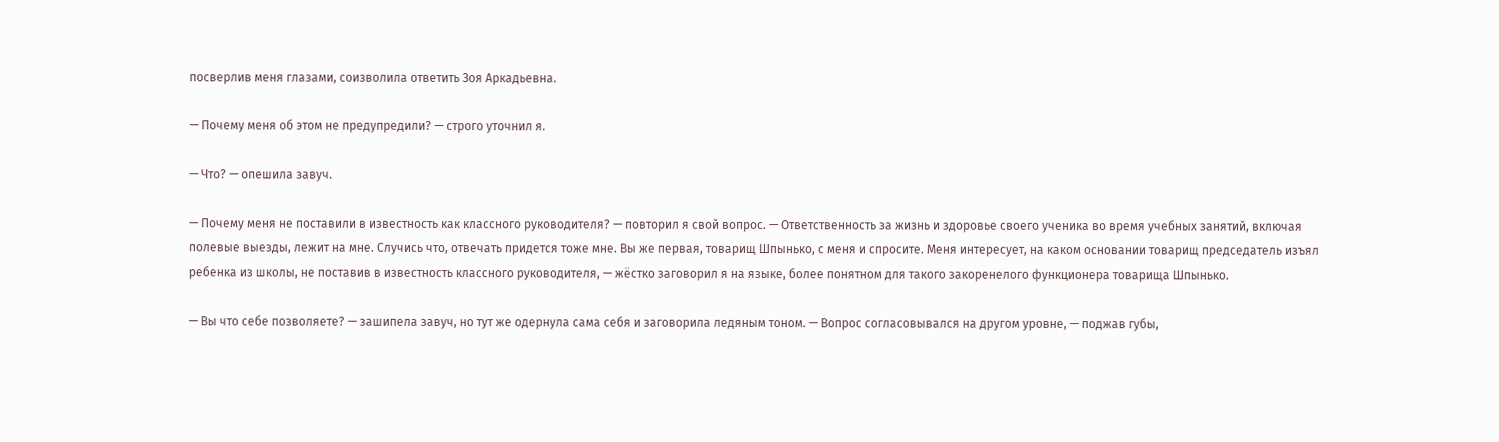посверлив меня глазами, соизволила ответить Зоя Аркадьевна.

— Почему меня об этом не предупредили? — строго уточнил я.

— Что? — опешила завуч.

— Почему меня не поставили в известность как классного руководителя? — повторил я свой вопрос. — Ответственность за жизнь и здоровье своего ученика во время учебных занятий, включая полевые выезды, лежит на мне. Случись что, отвечать придется тоже мне. Вы же первая, товарищ Шпынько, с меня и спросите. Меня интересует, на каком основании товарищ председатель изъял ребенка из школы, не поставив в известность классного руководителя, — жёстко заговорил я на языке, более понятном для такого закоренелого функционера товарища Шпынько.

— Вы что себе позволяете? — зашипела завуч, но тут же одернула сама себя и заговорила ледяным тоном. — Вопрос согласовывался на другом уровне, — поджав губы,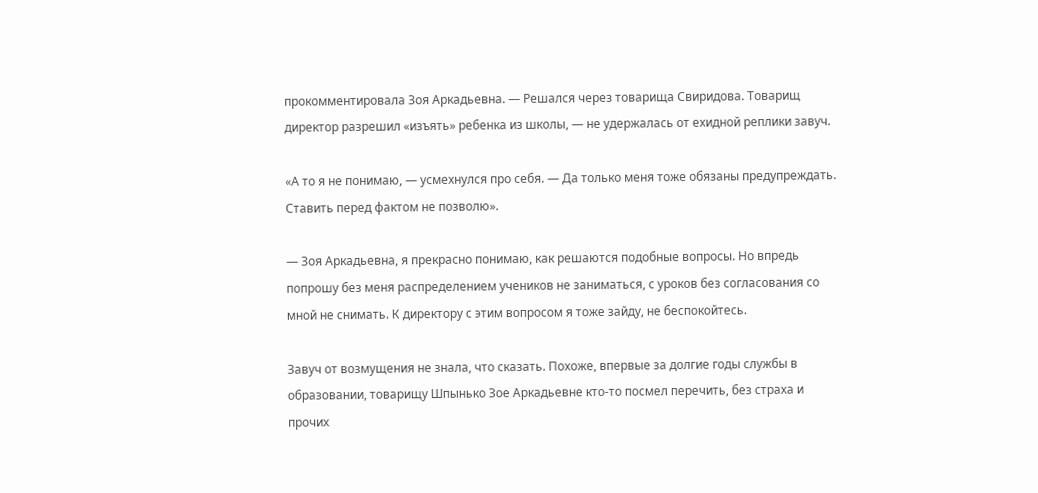прокомментировала Зоя Аркадьевна. — Решался через товарища Свиридова. Товарищ директор разрешил «изъять» ребенка из школы, — не удержалась от ехидной реплики завуч.

«А то я не понимаю, — усмехнулся про себя. — Да только меня тоже обязаны предупреждать. Ставить перед фактом не позволю».

— Зоя Аркадьевна, я прекрасно понимаю, как решаются подобные вопросы. Но впредь попрошу без меня распределением учеников не заниматься, с уроков без согласования со мной не снимать. К директору с этим вопросом я тоже зайду, не беспокойтесь.

Завуч от возмущения не знала, что сказать. Похоже, впервые за долгие годы службы в образовании, товарищу Шпынько Зое Аркадьевне кто-то посмел перечить, без страха и прочих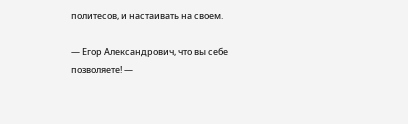политесов, и настаивать на своем.

— Егор Александрович, что вы себе позволяете! —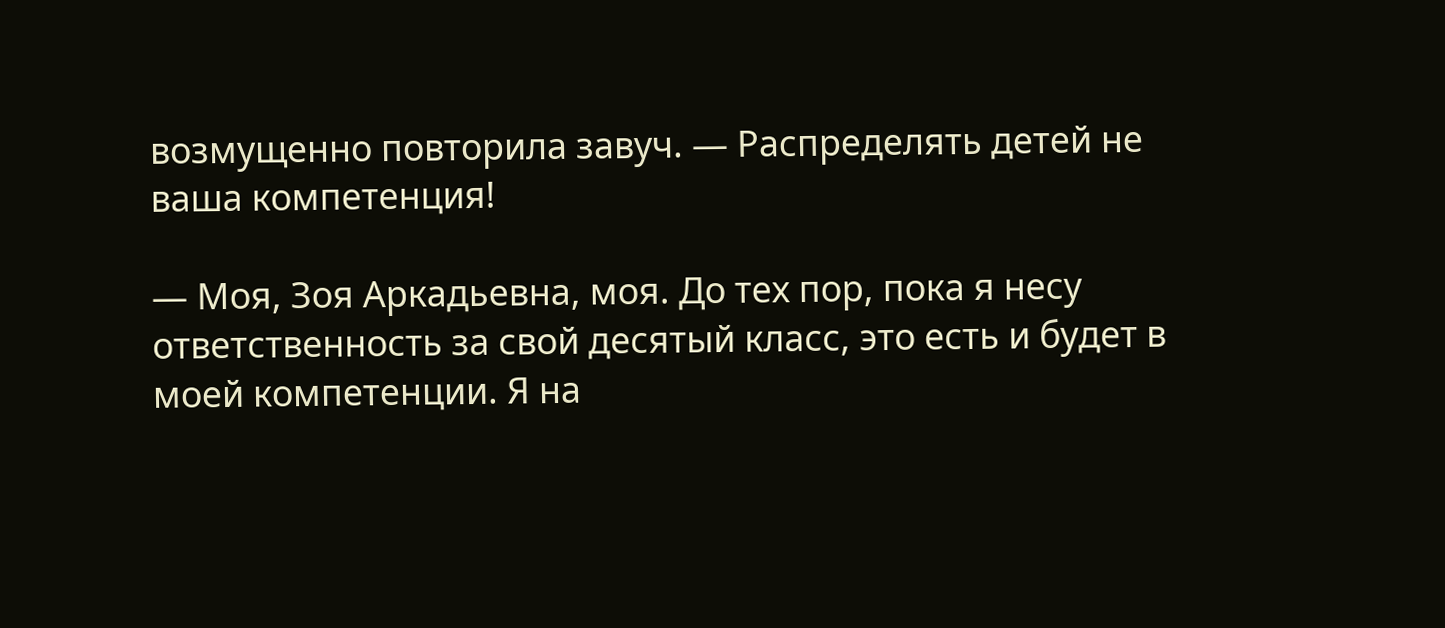возмущенно повторила завуч. — Распределять детей не ваша компетенция!

— Моя, Зоя Аркадьевна, моя. До тех пор, пока я несу ответственность за свой десятый класс, это есть и будет в моей компетенции. Я на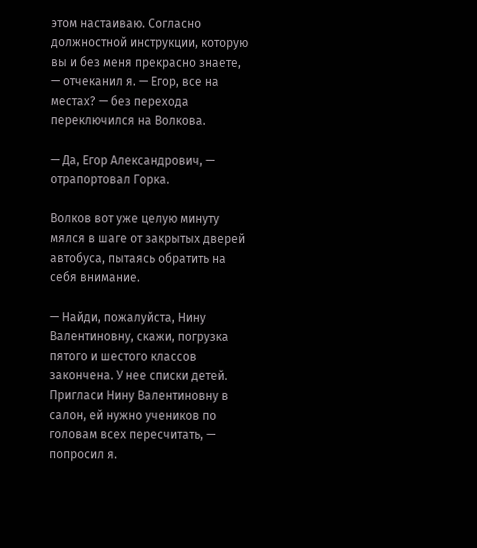этом настаиваю. Согласно должностной инструкции, которую вы и без меня прекрасно знаете, — отчеканил я. — Егор, все на местах? — без перехода переключился на Волкова.

— Да, Егор Александрович, — отрапортовал Горка.

Волков вот уже целую минуту мялся в шаге от закрытых дверей автобуса, пытаясь обратить на себя внимание.

— Найди, пожалуйста, Нину Валентиновну, скажи, погрузка пятого и шестого классов закончена. У нее списки детей. Пригласи Нину Валентиновну в салон, ей нужно учеников по головам всех пересчитать, — попросил я.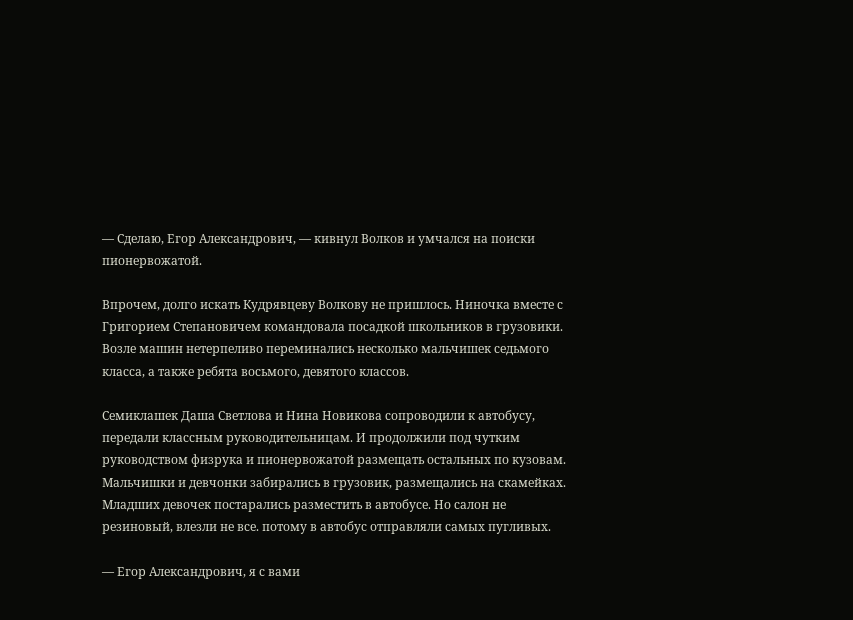— Сделаю, Егор Александрович, — кивнул Волков и умчался на поиски пионервожатой.

Впрочем, долго искать Кудрявцеву Волкову не пришлось. Ниночка вместе с Григорием Степановичем командовала посадкой школьников в грузовики. Возле машин нетерпеливо переминались несколько мальчишек седьмого класса, а также ребята восьмого, девятого классов.

Семиклашек Даша Светлова и Нина Новикова сопроводили к автобусу, передали классным руководительницам. И продолжили под чутким руководством физрука и пионервожатой размещать остальных по кузовам. Мальчишки и девчонки забирались в грузовик, размещались на скамейках. Младших девочек постарались разместить в автобусе. Но салон не резиновый, влезли не все. потому в автобус отправляли самых пугливых.

— Егор Александрович, я с вами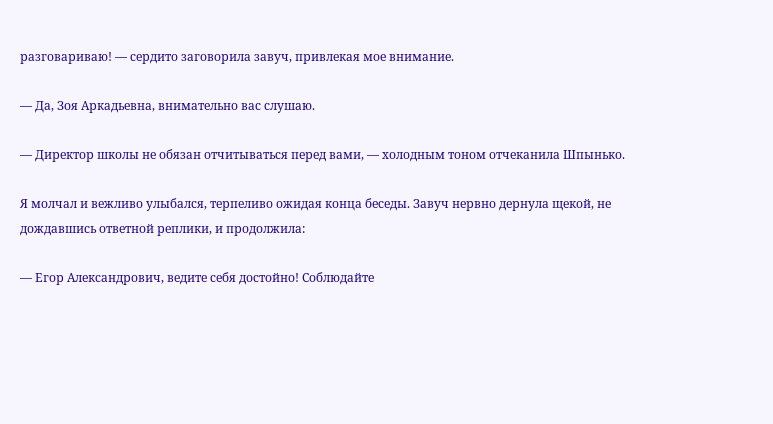разговариваю! — сердито заговорила завуч, привлекая мое внимание.

— Да, Зоя Аркадьевна, внимательно вас слушаю.

— Директор школы не обязан отчитываться перед вами, — холодным тоном отчеканила Шпынько.

Я молчал и вежливо улыбался, терпеливо ожидая конца беседы. Завуч нервно дернула щекой, не дождавшись ответной реплики, и продолжила:

— Егор Александрович, ведите себя достойно! Соблюдайте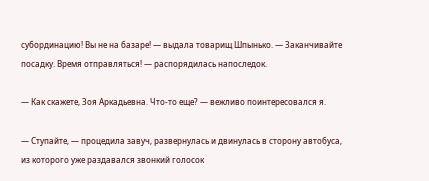субординацию! Вы не на базаре! — выдала товарищ Шпынько. — Заканчивайте посадку. Время отправляться! — распорядилась напоследок.

— Как скажете, Зоя Аркадьевна. Что-то еще? — вежливо поинтересовался я.

— Ступайте, — процедила завуч, развернулась и двинулась в сторону автобуса, из которого уже раздавался звонкий голосок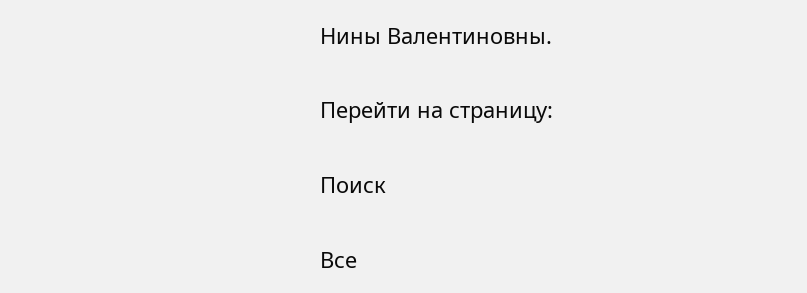Нины Валентиновны.

Перейти на страницу:

Поиск

Все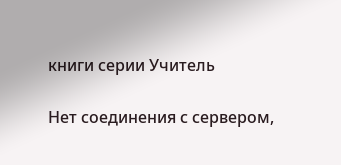книги серии Учитель

Нет соединения с сервером,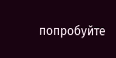попробуйте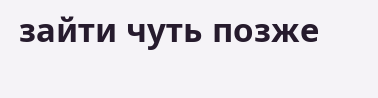зайти чуть позже